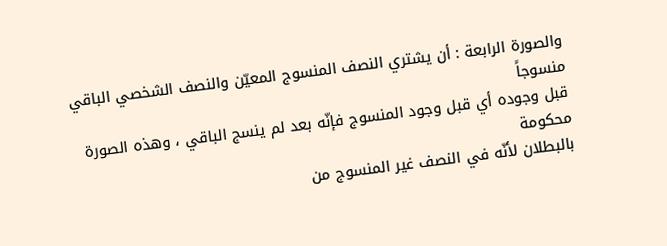والصورة الرابعة : أن يشتري النصف المنسوج المعيّن والنصف الشخصي الباقي منسوجاً
قبل وجوده أي قبل وجود المنسوج فإنّه بعد لم ينسج الباقي ، وهذه الصورة محكومة
بالبطلان لأنّه في النصف غير المنسوج من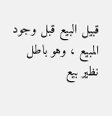قبيل البيع قبل وجود المبيع ، وهو باطل
نظير بيع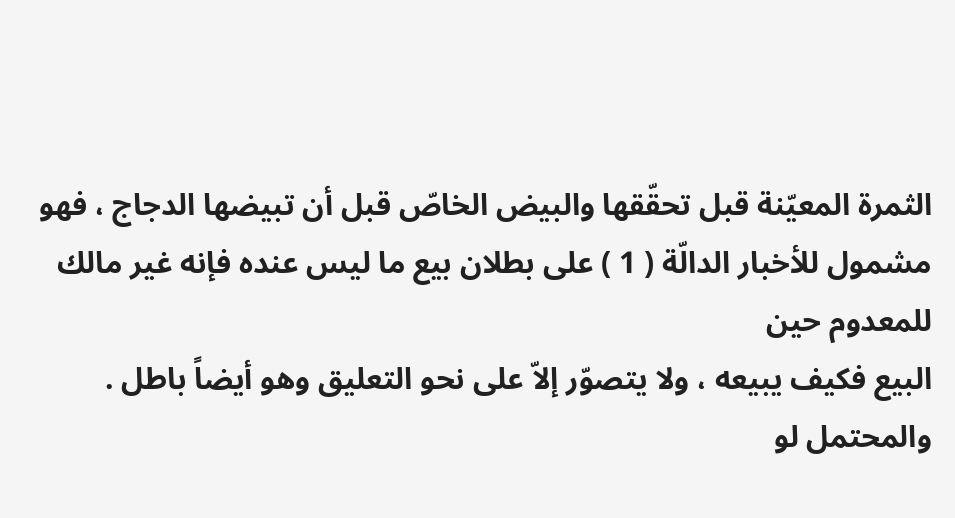الثمرة المعيّنة قبل تحقّقها والبيض الخاصّ قبل أن تبيضها الدجاج ، فهو
مشمول للأخبار الدالّة ( 1 ) على بطلان بيع ما ليس عنده فإنه غير مالك للمعدوم حين
البيع فكيف يبيعه ، ولا يتصوّر إلاّ على نحو التعليق وهو أيضاً باطل .
والمحتمل لو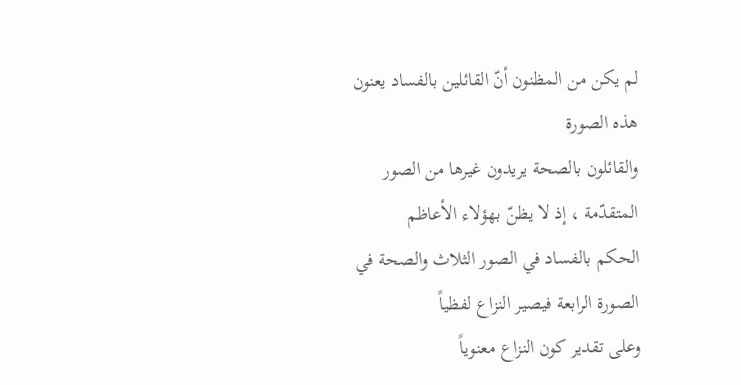لم يكن من المظنون أنّ القائلين بالفساد يعنون هذه الصورة
والقائلون بالصحة يريدون غيرها من الصور المتقدّمة ، إذ لا يظنّ بهؤلاء الأعاظم
الحكم بالفساد في الصور الثلاث والصحة في الصورة الرابعة فيصير النزاع لفظياً
وعلى تقدير كون النزاع معنوياً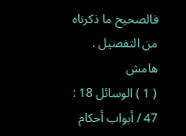فالصحيح ما ذكرناه من التفصيل .
هامش
( 1 ) الوسائل 18 : 47 / أبواب أحكام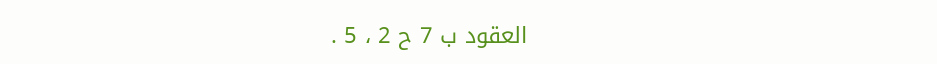العقود ب 7 ح 2 ، 5 .